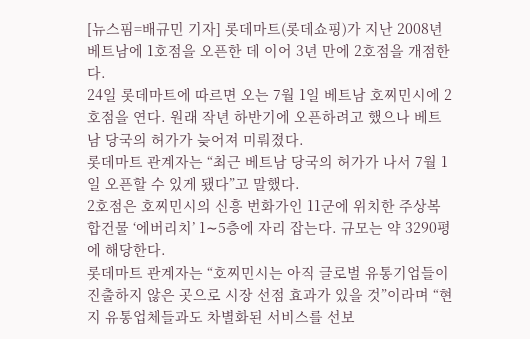[뉴스핌=배규민 기자] 롯데마트(롯데쇼핑)가 지난 2008년 베트남에 1호점을 오픈한 데 이어 3년 만에 2호점을 개점한다.
24일 롯데마트에 따르면 오는 7월 1일 베트남 호찌민시에 2호점을 연다. 원래 작년 하반기에 오픈하려고 했으나 베트남 당국의 허가가 늦어져 미뤄졌다.
롯데마트 관계자는 “최근 베트남 당국의 허가가 나서 7월 1일 오픈할 수 있게 됐다”고 말했다.
2호점은 호찌민시의 신흥 번화가인 11군에 위치한 주상복합건물 ‘에버리치’ 1∼5층에 자리 잡는다. 규모는 약 3290평에 해당한다.
롯데마트 관계자는 “호찌민시는 아직 글로벌 유통기업들이 진출하지 않은 곳으로 시장 선점 효과가 있을 것”이라며 “현지 유통업체들과도 차별화된 서비스를 선보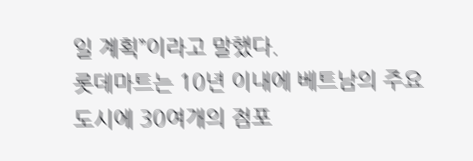일 계획”이라고 말했다.
롯데마트는 10년 이내에 베트남의 주요 도시에 30여개의 점포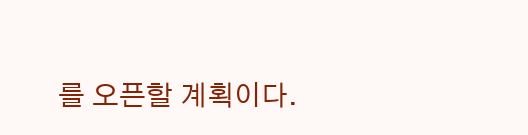를 오픈할 계획이다.